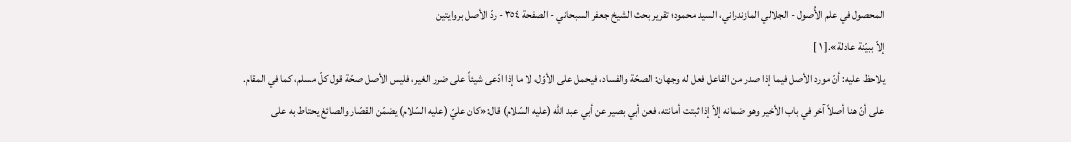المحصول في علم الأُصول - الجلالي المازندراني، السيد محمود؛ تقریر بحث الشيخ جعفر السبحاني - الصفحة ٣٥٤ - ردّ الأصل بروايتين
إلاّ ببيّنة عادلة».[ ١ ]
يلاحظ عليه: أنّ مورد الأصل فيما إذا صدر من الفاعل فعل له وجهان: الصحّة والفساد، فيحمل على الأوّل، لا ما إذا ادّعى شيئاً على ضرر الغير، فليس الأصل صحّة قول كلّ مسلم، كما في المقام.
على أنّ هنا أصلاً آخر في باب الأخير وهو ضمانه إلاّ إذا ثبتت أمانته، فعن أبي بصير عن أبي عبد اللّه (عليه السّلام) قال:«كان عليّ (عليه السّلام) يضمّن القصّار والصائغ يحتاط به على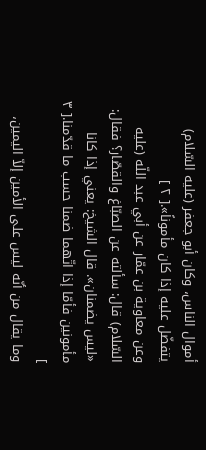أموال الناس، وكان أبو جعفر (عليه السّلام) يتفضّل عليه إذا كان مأموناً».[ ٢ ]
وعن معاوية بن عمّار عن أبي عبد اللّه (عليه السّلام) قال: سألته عن الصبّاغ والقصّار؟ فقال: «ليس يضمنان». قال الشيخ: يعني إذا كانا مأمونين فأمّا إذا اتّهما ضمنا حسب ما قدّمنا.[ ٣ ]
وما يقال من أنّه ليس على الأمين إلاّ اليمين،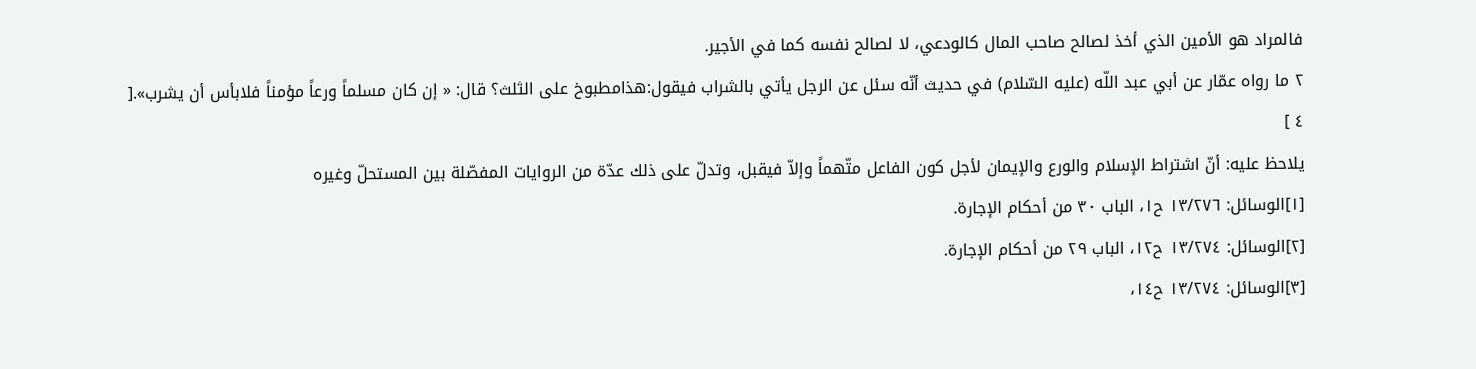فالمراد هو الأمين الذي أخذ لصالح صاحب المال كالودعي، لا لصالح نفسه كما في الأجير.
٢ ما رواه عمّار عن أبي عبد اللّه (عليه السّلام) في حديث أنّه سئل عن الرجل يأتي بالشراب فيقول:هذامطبوخ على الثلث؟ قال: « إن كان مسلماً ورعاً مؤمناً فلابأس أن يشرب».[ ٤ ]
يلاحظ عليه: أنّ اشتراط الإسلام والورع والإيمان لأجل كون الفاعل متّهماً وإلاّ فيقبل، وتدلّ على ذلك عدّة من الروايات المفصّلة بين المستحلّ وغيره
[١]الوسائل: ١٣/٢٧٦ ح١، الباب ٣٠ من أحكام الإجارة.
[٢]الوسائل: ١٣/٢٧٤ ح١٢، الباب ٢٩ من أحكام الإجارة.
[٣]الوسائل: ١٣/٢٧٤ ح١٤،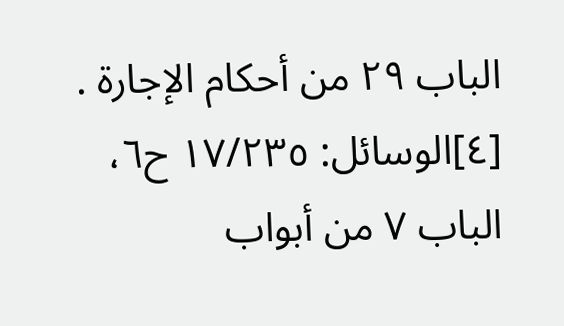الباب ٢٩ من أحكام الإجارة .
[٤]الوسائل: ١٧/٢٣٥ ح٦، الباب ٧ من أبواب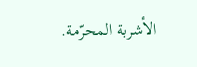الأشربة المحرّمة.